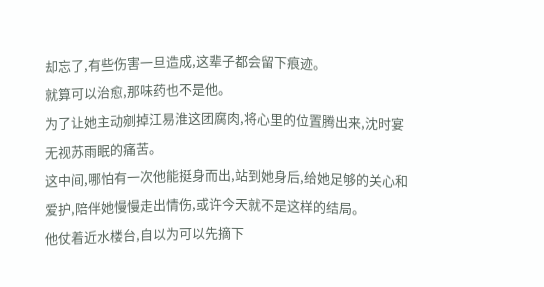却忘了,有些伤害一旦造成,这辈子都会留下痕迹。
就算可以治愈,那味药也不是他。
为了让她主动剜掉江易淮这团腐肉,将心里的位置腾出来,沈时宴无视苏雨眠的痛苦。
这中间,哪怕有一次他能挺身而出,站到她身后,给她足够的关心和爱护,陪伴她慢慢走出情伤,或许今天就不是这样的结局。
他仗着近水楼台,自以为可以先摘下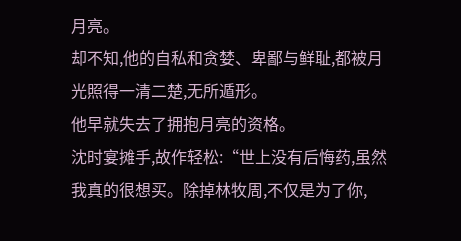月亮。
却不知,他的自私和贪婪、卑鄙与鲜耻,都被月光照得一清二楚,无所遁形。
他早就失去了拥抱月亮的资格。
沈时宴摊手,故作轻松:“世上没有后悔药,虽然我真的很想买。除掉林牧周,不仅是为了你,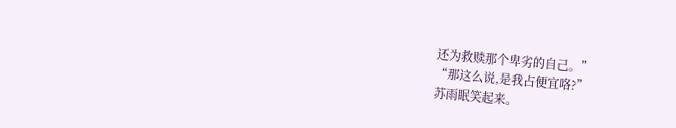还为救赎那个卑劣的自己。”
“那这么说,是我占便宜咯?”
苏雨眠笑起来。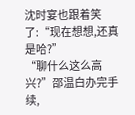沈时宴也跟着笑了:“现在想想,还真是哈?”
“聊什么这么高兴?”邵温白办完手续,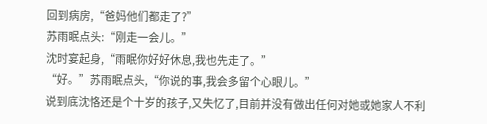回到病房,“爸妈他们都走了?”
苏雨眠点头:“刚走一会儿。”
沈时宴起身,“雨眠你好好休息,我也先走了。”
“好。”苏雨眠点头,“你说的事,我会多留个心眼儿。”
说到底沈恪还是个十岁的孩子,又失忆了,目前并没有做出任何对她或她家人不利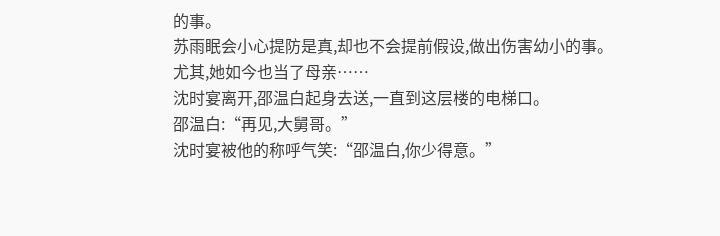的事。
苏雨眠会小心提防是真,却也不会提前假设,做出伤害幼小的事。
尤其,她如今也当了母亲……
沈时宴离开,邵温白起身去送,一直到这层楼的电梯口。
邵温白:“再见,大舅哥。”
沈时宴被他的称呼气笑:“邵温白,你少得意。”